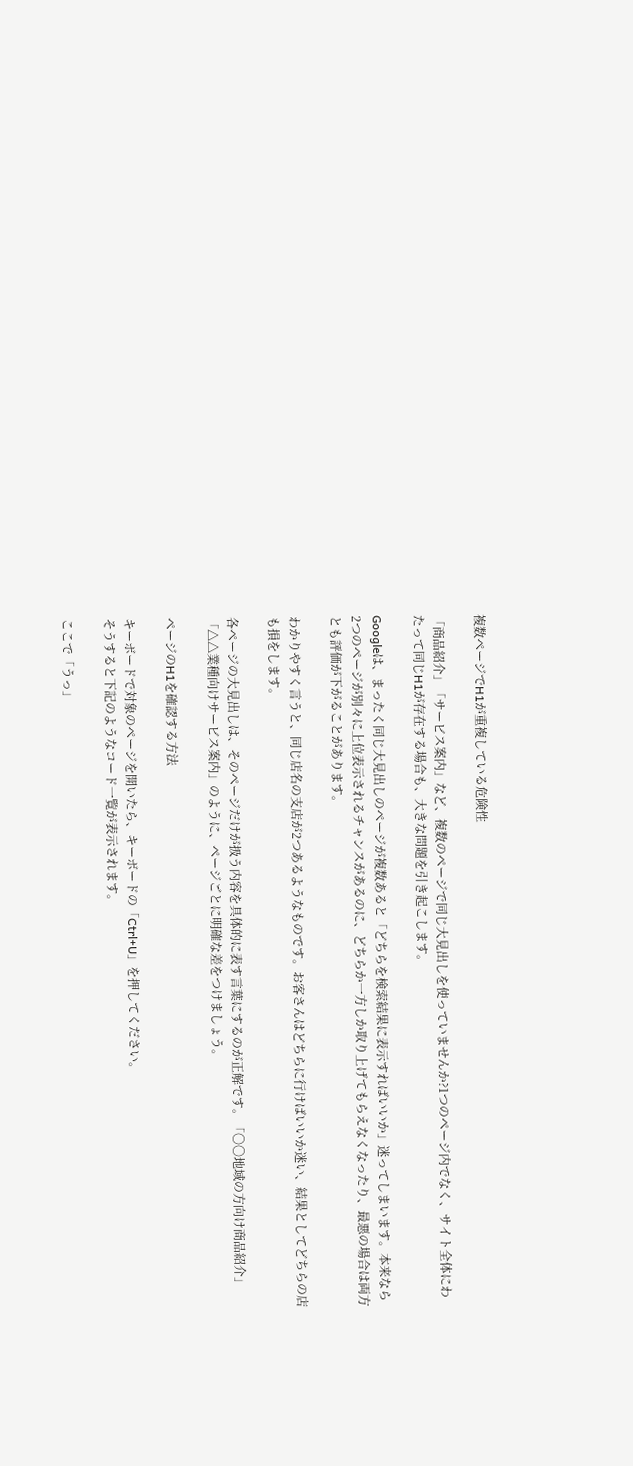複数ページでH1が重複している危険性

「商品紹介」「サービス案内」など、複数のページで同じ大見出しを使っていませんか?1つのページ内でなく、サイト全体にわたって同じH1が存在する場合も、大きな問題を引き起こします。

Googleは、まったく同じ大見出しのページが複数あると「どちらを検索結果に表示すればいいか」迷ってしまいます。本来なら2つのページが別々に上位表示されるチャンスがあるのに、どちらか一方しか取り上げてもらえなくなったり、最悪の場合は両方とも評価が下がることがあります。

わかりやすく言うと、同じ店名の支店が2つあるようなものです。お客さんはどちらに行けばいいか迷い、結果としてどちらの店も損をします。

各ページの大見出しは、そのページだけが扱う内容を具体的に表す言葉にするのが正解です。「〇〇地域の方向け商品紹介」「△△業種向けサービス案内」のように、ページごとに明確な差をつけましょう。

ページのH1を確認する方法

キーボードで対象のページを開いたら、キーボードの「Ctrl+U」を押してください。
そうすると下記のようなコード一覧が表示されます。

ここで「うっ」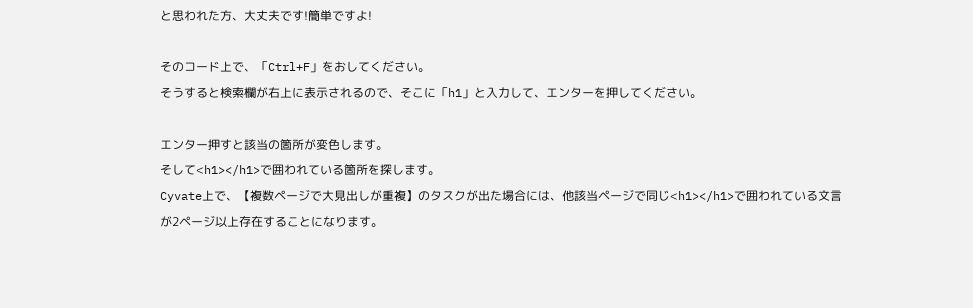と思われた方、大丈夫です!簡単ですよ!

そのコード上で、「Ctrl+F」をおしてください。
そうすると検索欄が右上に表示されるので、そこに「h1」と入力して、エンターを押してください。

エンター押すと該当の箇所が変色します。
そして<h1></h1>で囲われている箇所を探します。
Cyvate上で、【複数ページで大見出しが重複】のタスクが出た場合には、他該当ページで同じ<h1></h1>で囲われている文言が2ページ以上存在することになります。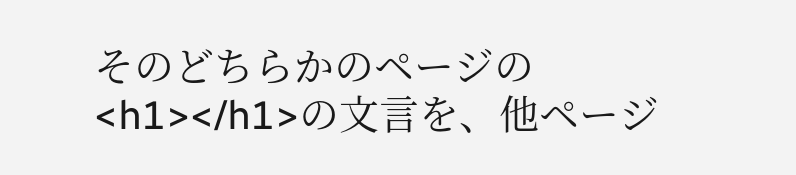そのどちらかのページの<h1></h1>の文言を、他ページ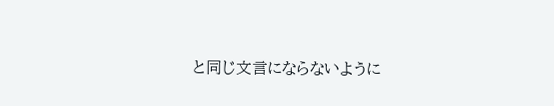と同じ文言にならないように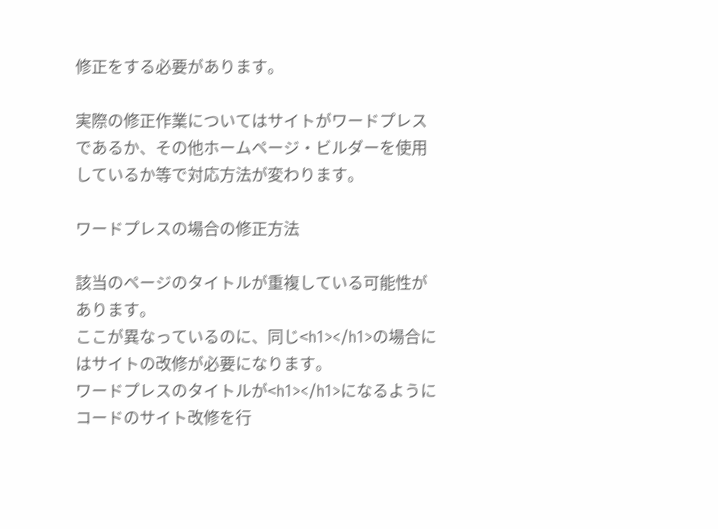修正をする必要があります。

実際の修正作業についてはサイトがワードプレスであるか、その他ホームページ・ビルダーを使用しているか等で対応方法が変わります。

ワードプレスの場合の修正方法

該当のページのタイトルが重複している可能性があります。
ここが異なっているのに、同じ<h1></h1>の場合にはサイトの改修が必要になります。
ワードプレスのタイトルが<h1></h1>になるようにコードのサイト改修を行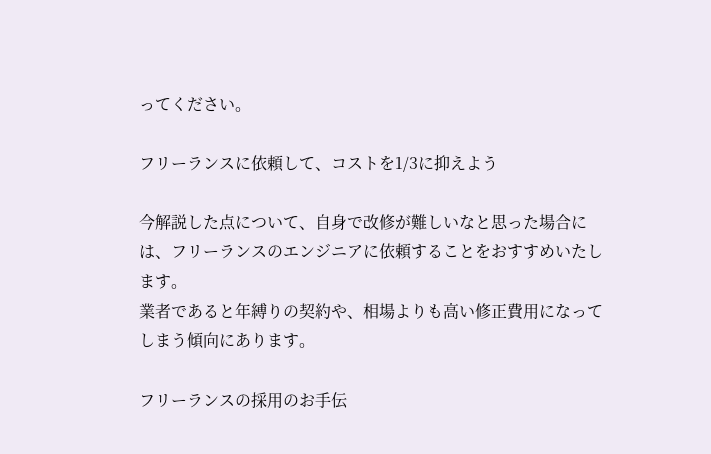ってください。

フリーランスに依頼して、コストを1/3に抑えよう

今解説した点について、自身で改修が難しいなと思った場合には、フリーランスのエンジニアに依頼することをおすすめいたします。
業者であると年縛りの契約や、相場よりも高い修正費用になってしまう傾向にあります。

フリーランスの採用のお手伝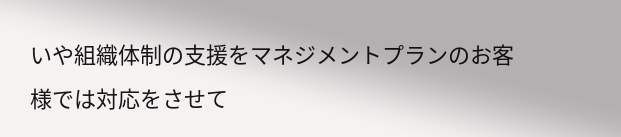いや組織体制の支援をマネジメントプランのお客様では対応をさせて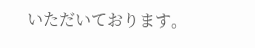いただいております。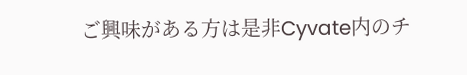ご興味がある方は是非Cyvate内のチ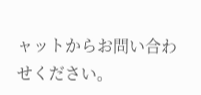ャットからお問い合わせください。